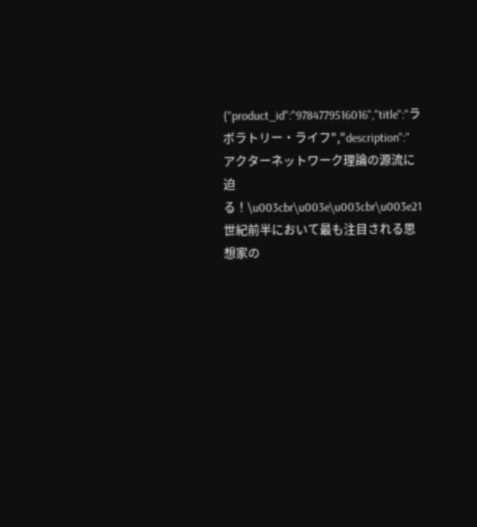{"product_id":"9784779516016","title":"ラボラトリー・ライフ","description":"アクターネットワーク理論の源流に迫る！\u003cbr\u003e\u003cbr\u003e21世紀前半において最も注目される思想家の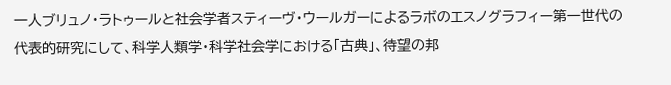一人ブリュノ・ラトゥールと社会学者スティーヴ・ウールガーによるラボのエスノグラフィー第一世代の代表的研究にして、科学人類学・科学社会学における「古典」、待望の邦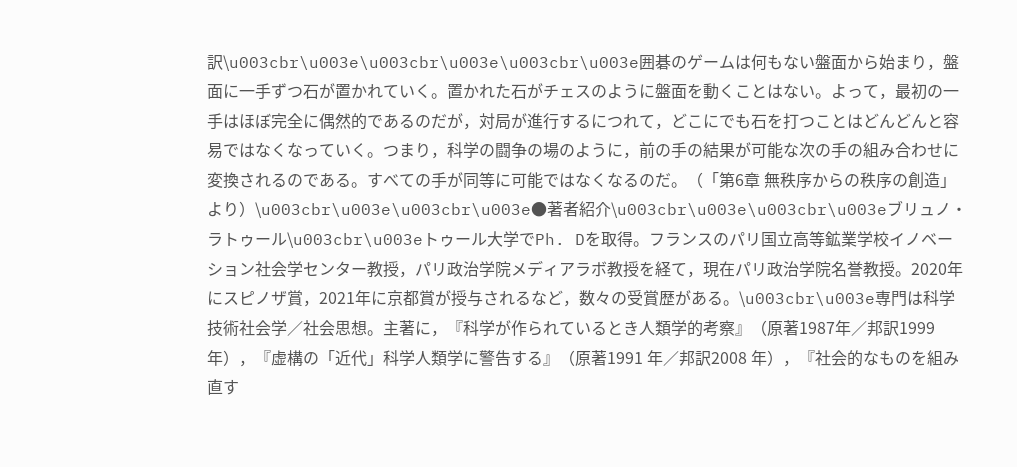訳\u003cbr\u003e\u003cbr\u003e\u003cbr\u003e囲碁のゲームは何もない盤面から始まり，盤面に一手ずつ石が置かれていく。置かれた石がチェスのように盤面を動くことはない。よって，最初の一手はほぼ完全に偶然的であるのだが，対局が進行するにつれて，どこにでも石を打つことはどんどんと容易ではなくなっていく。つまり，科学の闘争の場のように，前の手の結果が可能な次の手の組み合わせに変換されるのである。すべての手が同等に可能ではなくなるのだ。（「第6章 無秩序からの秩序の創造」より）\u003cbr\u003e\u003cbr\u003e●著者紹介\u003cbr\u003e\u003cbr\u003eブリュノ・ラトゥール\u003cbr\u003eトゥール大学でPh. Dを取得。フランスのパリ国立高等鉱業学校イノベーション社会学センター教授，パリ政治学院メディアラボ教授を経て，現在パリ政治学院名誉教授。2020年にスピノザ賞，2021年に京都賞が授与されるなど，数々の受賞歴がある。\u003cbr\u003e専門は科学技術社会学／社会思想。主著に，『科学が作られているとき人類学的考察』（原著1987年／邦訳1999年），『虚構の「近代」科学人類学に警告する』（原著1991 年／邦訳2008 年），『社会的なものを組み直す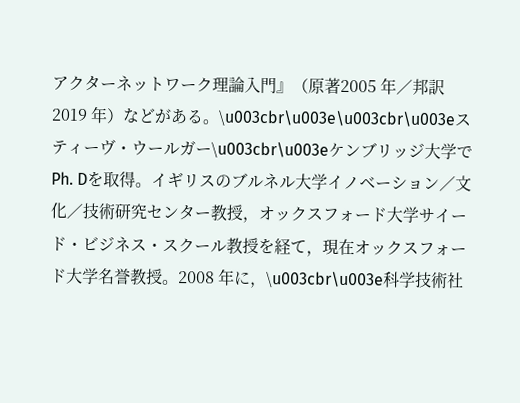アクターネットワーク理論入門』（原著2005 年／邦訳2019 年）などがある。\u003cbr\u003e\u003cbr\u003eスティーヴ・ウールガー\u003cbr\u003eケンブリッジ大学でPh. Dを取得。イギリスのブルネル大学イノベーション／文化／技術研究センター教授，オックスフォード大学サイード・ビジネス・スクール教授を経て，現在オックスフォード大学名誉教授。2008 年に，\u003cbr\u003e科学技術社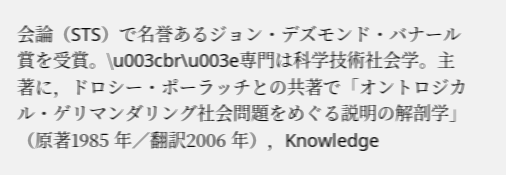会論（STS）で名誉あるジョン・デズモンド・バナール賞を受賞。\u003cbr\u003e専門は科学技術社会学。主著に，ドロシー・ポーラッチとの共著で「オントロジカル・ゲリマンダリング社会問題をめぐる説明の解剖学」（原著1985 年／翻訳2006 年），Knowledge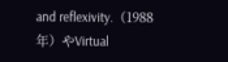and reflexivity.（1988 年）やVirtual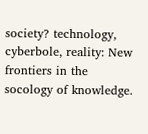society? technology, cyberbole, reality: New frontiers in the socology of knowledge.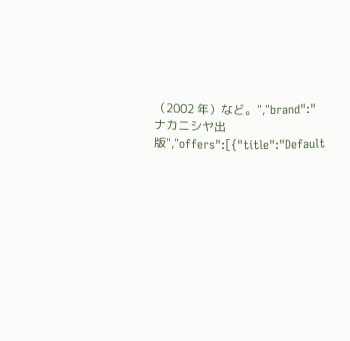（2002 年）など。","brand":"ナカニシヤ出版","offers":[{"title":"Default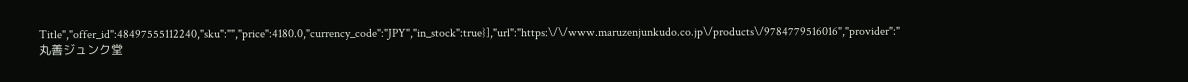Title","offer_id":48497555112240,"sku":"","price":4180.0,"currency_code":"JPY","in_stock":true}],"url":"https:\/\/www.maruzenjunkudo.co.jp\/products\/9784779516016","provider":"丸善ジュンク堂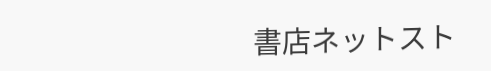書店ネットスト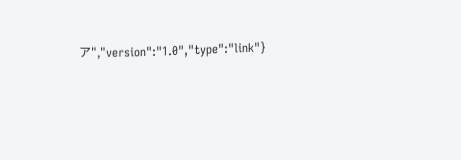ア","version":"1.0","type":"link"}